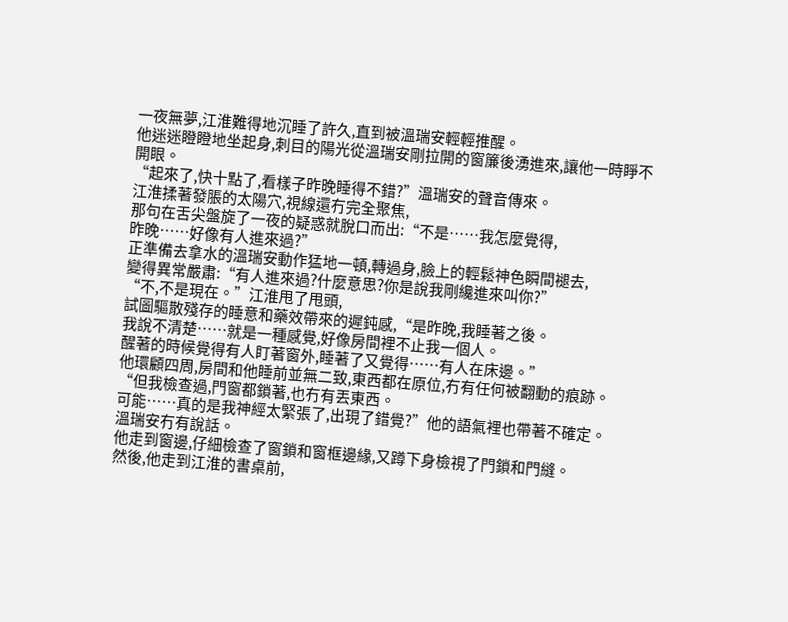一夜無夢,江淮難得地沉睡了許久,直到被溫瑞安輕輕推醒。
他迷迷瞪瞪地坐起身,刺目的陽光從溫瑞安剛拉開的窗簾後湧進來,讓他一時睜不開眼。
“起來了,快十點了,看樣子昨晚睡得不錯?”溫瑞安的聲音傳來。
江淮揉著發脹的太陽穴,視線還冇完全聚焦,
那句在舌尖盤旋了一夜的疑惑就脫口而出:“不是……我怎麼覺得,
昨晚……好像有人進來過?”
正準備去拿水的溫瑞安動作猛地一頓,轉過身,臉上的輕鬆神色瞬間褪去,
變得異常嚴肅:“有人進來過?什麼意思?你是說我剛纔進來叫你?”
“不,不是現在。”江淮甩了甩頭,
試圖驅散殘存的睡意和藥效帶來的遲鈍感,“是昨晚,我睡著之後。
我說不清楚……就是一種感覺,好像房間裡不止我一個人。
醒著的時候覺得有人盯著窗外,睡著了又覺得……有人在床邊。”
他環顧四周,房間和他睡前並無二致,東西都在原位,冇有任何被翻動的痕跡。
“但我檢查過,門窗都鎖著,也冇有丟東西。
可能……真的是我神經太緊張了,出現了錯覺?”他的語氣裡也帶著不確定。
溫瑞安冇有說話。
他走到窗邊,仔細檢查了窗鎖和窗框邊緣,又蹲下身檢視了門鎖和門縫。
然後,他走到江淮的書桌前,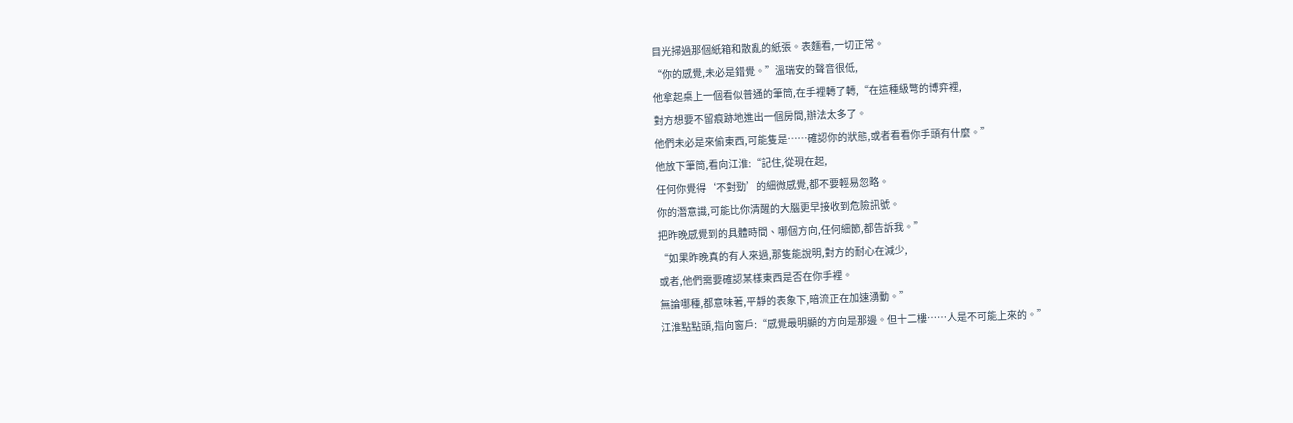目光掃過那個紙箱和散亂的紙張。表麵看,一切正常。
“你的感覺,未必是錯覺。”溫瑞安的聲音很低,
他拿起桌上一個看似普通的筆筒,在手裡轉了轉,“在這種級彆的博弈裡,
對方想要不留痕跡地進出一個房間,辦法太多了。
他們未必是來偷東西,可能隻是……確認你的狀態,或者看看你手頭有什麼。”
他放下筆筒,看向江淮:“記住,從現在起,
任何你覺得‘不對勁’的細微感覺,都不要輕易忽略。
你的潛意識,可能比你清醒的大腦更早接收到危險訊號。
把昨晚感覺到的具體時間、哪個方向,任何細節,都告訴我。”
“如果昨晚真的有人來過,那隻能說明,對方的耐心在減少,
或者,他們需要確認某樣東西是否在你手裡。
無論哪種,都意味著,平靜的表象下,暗流正在加速湧動。”
江淮點點頭,指向窗戶:“感覺最明顯的方向是那邊。但十二樓……人是不可能上來的。”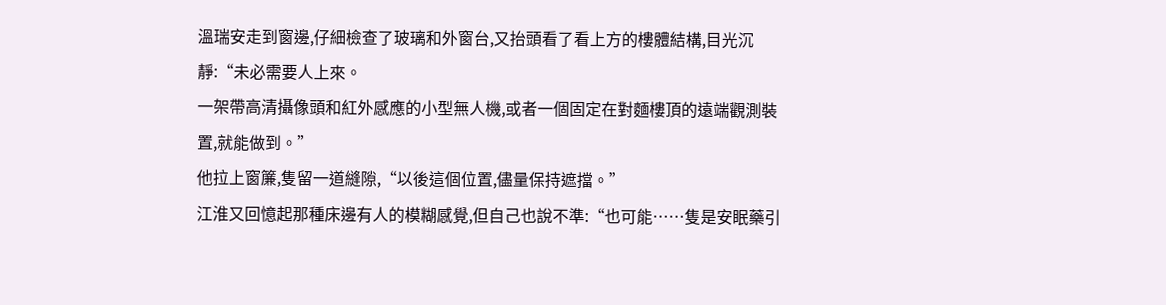溫瑞安走到窗邊,仔細檢查了玻璃和外窗台,又抬頭看了看上方的樓體結構,目光沉靜:“未必需要人上來。
一架帶高清攝像頭和紅外感應的小型無人機,或者一個固定在對麵樓頂的遠端觀測裝置,就能做到。”
他拉上窗簾,隻留一道縫隙,“以後這個位置,儘量保持遮擋。”
江淮又回憶起那種床邊有人的模糊感覺,但自己也說不準:“也可能……隻是安眠藥引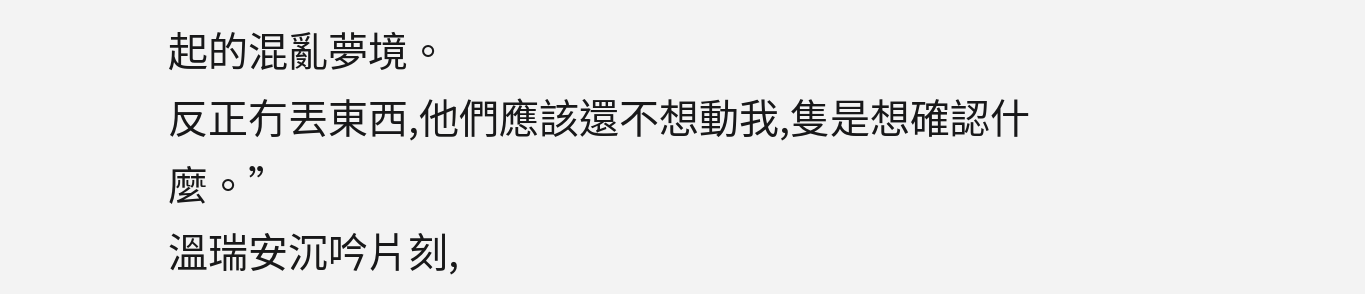起的混亂夢境。
反正冇丟東西,他們應該還不想動我,隻是想確認什麼。”
溫瑞安沉吟片刻,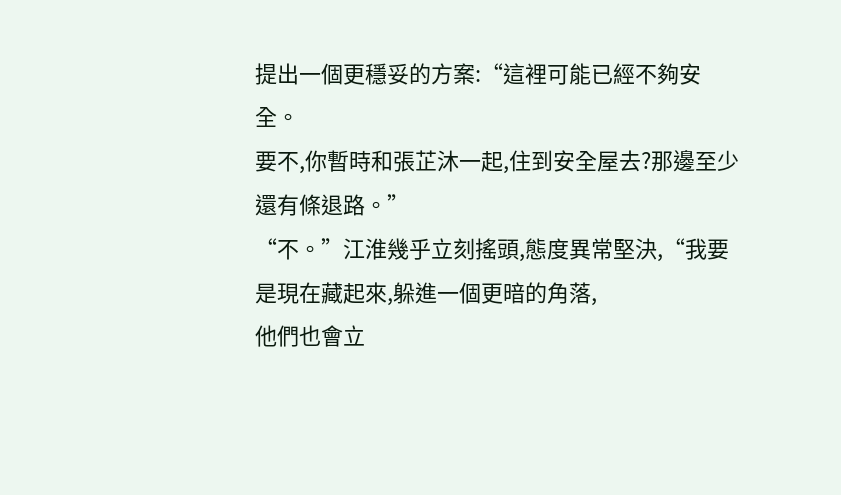提出一個更穩妥的方案:“這裡可能已經不夠安全。
要不,你暫時和張芷沐一起,住到安全屋去?那邊至少還有條退路。”
“不。”江淮幾乎立刻搖頭,態度異常堅決,“我要是現在藏起來,躲進一個更暗的角落,
他們也會立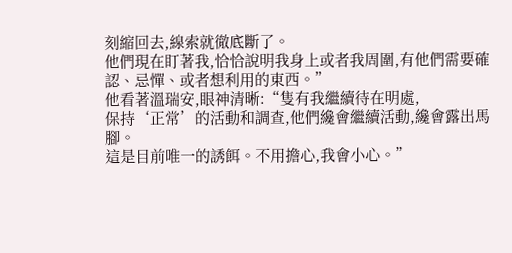刻縮回去,線索就徹底斷了。
他們現在盯著我,恰恰說明我身上或者我周圍,有他們需要確認、忌憚、或者想利用的東西。”
他看著溫瑞安,眼神清晰:“隻有我繼續待在明處,
保持‘正常’的活動和調查,他們纔會繼續活動,纔會露出馬腳。
這是目前唯一的誘餌。不用擔心,我會小心。”